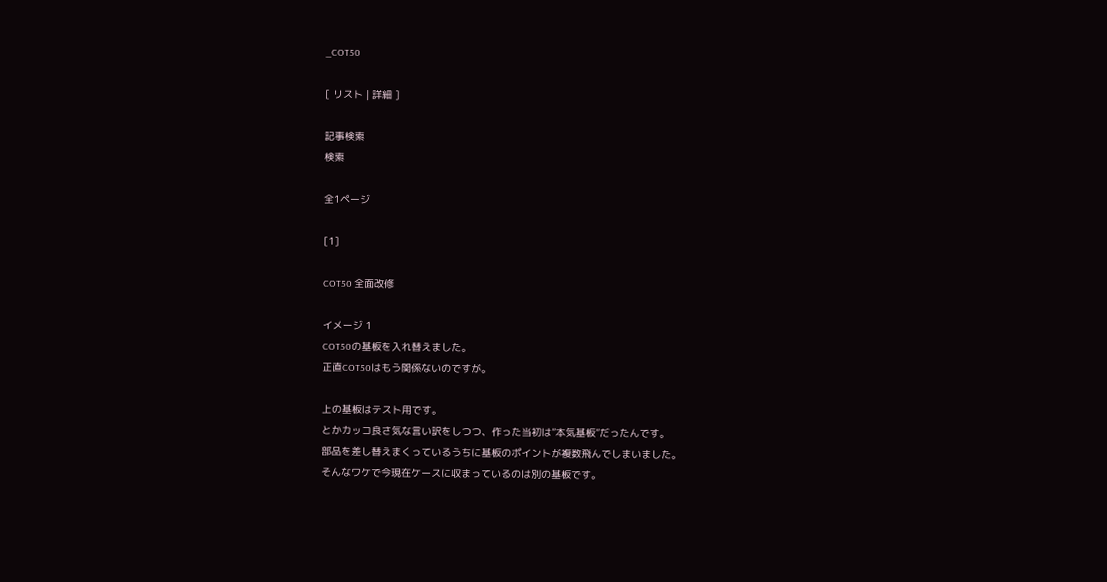_COT50

[ リスト | 詳細 ]

記事検索
検索

全1ページ

[1]

COT50 全面改修

イメージ 1
COT50の基板を入れ替えました。
正直COT50はもう関係ないのですが。

上の基板はテスト用です。
とかカッコ良さ気な言い訳をしつつ、作った当初は”本気基板”だったんです。
部品を差し替えまくっているうちに基板のポイントが複数飛んでしまいました。
そんなワケで今現在ケースに収まっているのは別の基板です。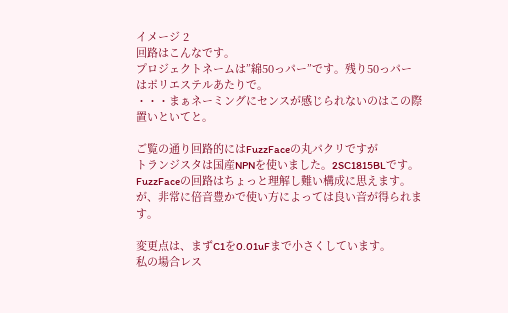イメージ 2
回路はこんなです。
プロジェクトネームは”綿50っパー”です。残り50っパーはポリエステルあたりで。
・・・まぁネーミングにセンスが感じられないのはこの際置いといてと。

ご覧の通り回路的にはFuzzFaceの丸パクリですが
トランジスタは国産NPNを使いました。2SC1815BLです。
FuzzFaceの回路はちょっと理解し難い構成に思えます。
が、非常に倍音豊かで使い方によっては良い音が得られます。

変更点は、まずC1を0.01uFまで小さくしています。
私の場合レス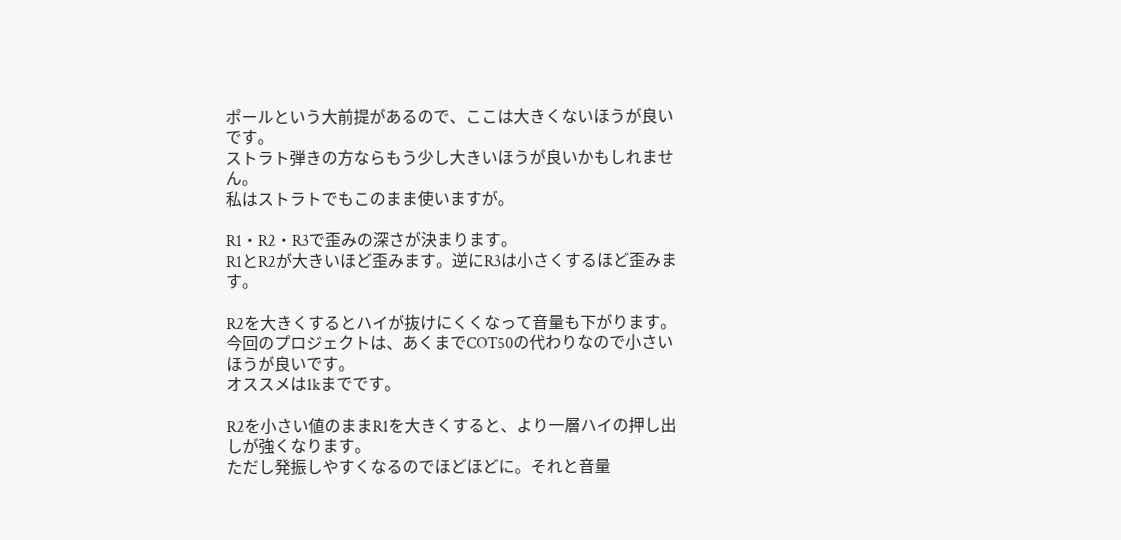ポールという大前提があるので、ここは大きくないほうが良いです。
ストラト弾きの方ならもう少し大きいほうが良いかもしれません。
私はストラトでもこのまま使いますが。

R1・R2・R3で歪みの深さが決まります。
R1とR2が大きいほど歪みます。逆にR3は小さくするほど歪みます。

R2を大きくするとハイが抜けにくくなって音量も下がります。
今回のプロジェクトは、あくまでCOT50の代わりなので小さいほうが良いです。
オススメは1kまでです。

R2を小さい値のままR1を大きくすると、より一層ハイの押し出しが強くなります。
ただし発振しやすくなるのでほどほどに。それと音量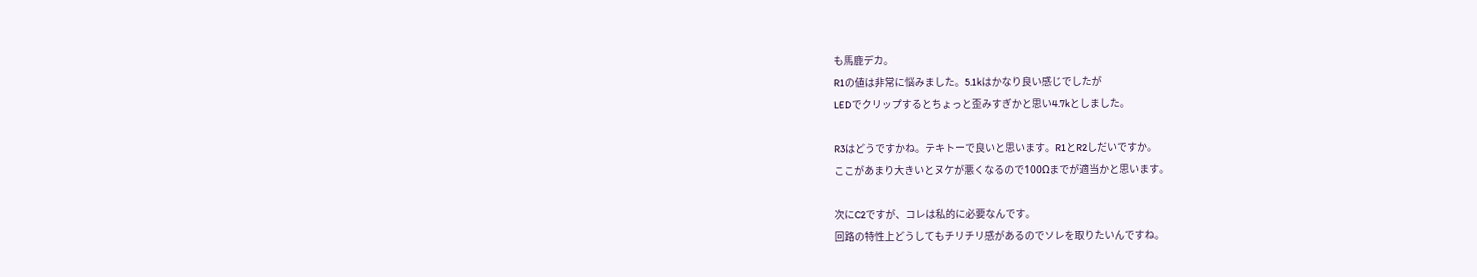も馬鹿デカ。
R1の値は非常に悩みました。5.1kはかなり良い感じでしたが
LEDでクリップするとちょっと歪みすぎかと思い4.7kとしました。

R3はどうですかね。テキトーで良いと思います。R1とR2しだいですか。
ここがあまり大きいとヌケが悪くなるので100Ωまでが適当かと思います。

次にC2ですが、コレは私的に必要なんです。
回路の特性上どうしてもチリチリ感があるのでソレを取りたいんですね。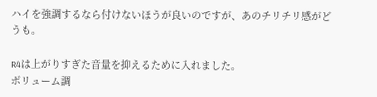ハイを強調するなら付けないほうが良いのですが、あのチリチリ感がどうも。

R4は上がりすぎた音量を抑えるために入れました。
ボリューム調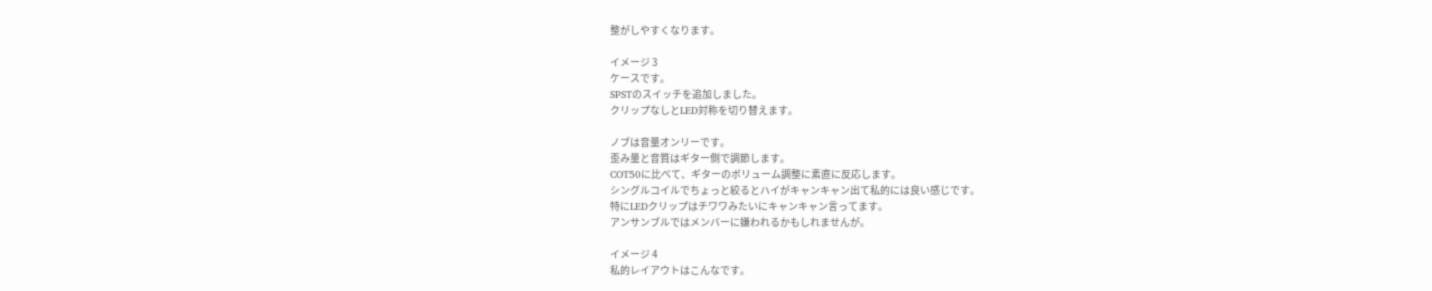整がしやすくなります。

イメージ 3
ケースです。
SPSTのスイッチを追加しました。
クリップなしとLED対称を切り替えます。

ノブは音量オンリーです。
歪み量と音質はギター側で調節します。
COT50に比べて、ギターのボリューム調整に素直に反応します。
シングルコイルでちょっと絞るとハイがキャンキャン出て私的には良い感じです。
特にLEDクリップはチワワみたいにキャンキャン言ってます。
アンサンブルではメンバーに嫌われるかもしれませんが。

イメージ 4
私的レイアウトはこんなです。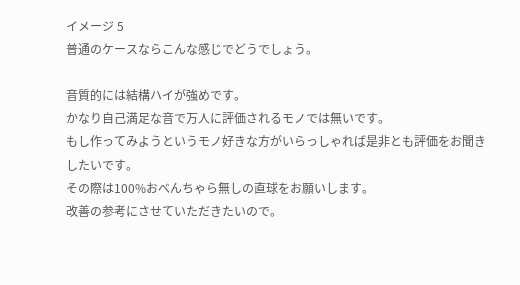イメージ 5
普通のケースならこんな感じでどうでしょう。

音質的には結構ハイが強めです。
かなり自己満足な音で万人に評価されるモノでは無いです。
もし作ってみようというモノ好きな方がいらっしゃれば是非とも評価をお聞きしたいです。
その際は100%おべんちゃら無しの直球をお願いします。
改善の参考にさせていただきたいので。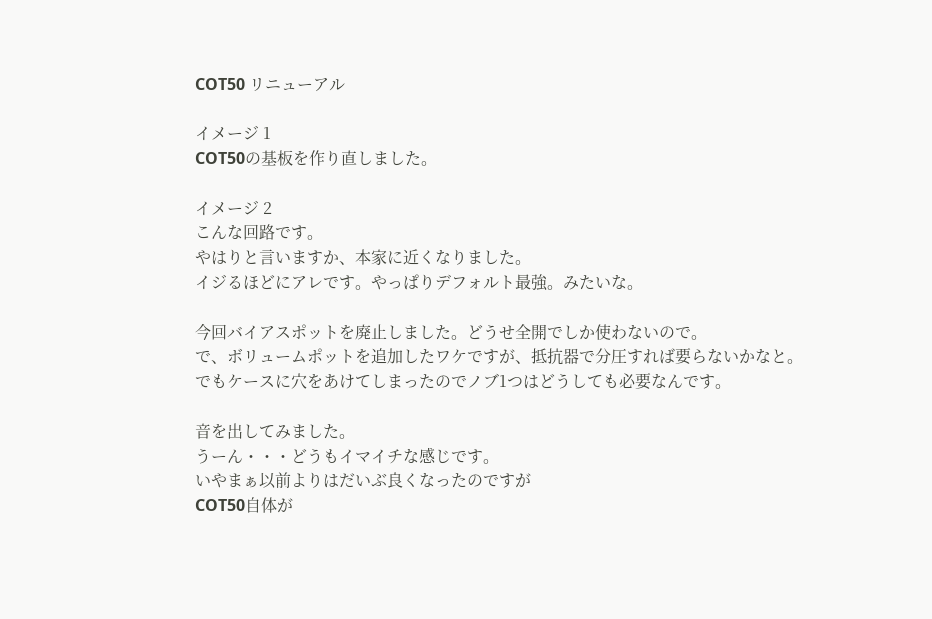COT50 リニューアル

イメージ 1
COT50の基板を作り直しました。

イメージ 2
こんな回路です。
やはりと言いますか、本家に近くなりました。
イジるほどにアレです。やっぱりデフォルト最強。みたいな。

今回バイアスポットを廃止しました。どうせ全開でしか使わないので。
で、ボリュームポットを追加したワケですが、抵抗器で分圧すれば要らないかなと。
でもケースに穴をあけてしまったのでノブ1つはどうしても必要なんです。

音を出してみました。
うーん・・・どうもイマイチな感じです。
いやまぁ以前よりはだいぶ良くなったのですが
COT50自体が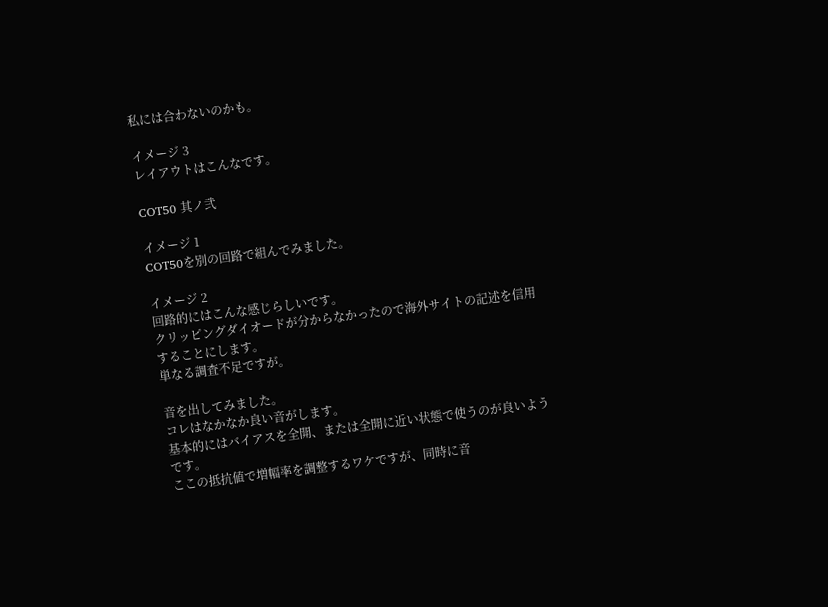私には合わないのかも。

イメージ 3
レイアウトはこんなです。

COT50 其ノ弐

イメージ 1
COT50を別の回路で組んでみました。

イメージ 2
回路的にはこんな感じらしいです。
クリッピングダイオードが分からなかったので海外サイトの記述を信用することにします。
単なる調査不足ですが。

音を出してみました。
コレはなかなか良い音がします。
基本的にはバイアスを全開、または全開に近い状態で使うのが良いようです。
ここの抵抗値で増幅率を調整するワケですが、同時に音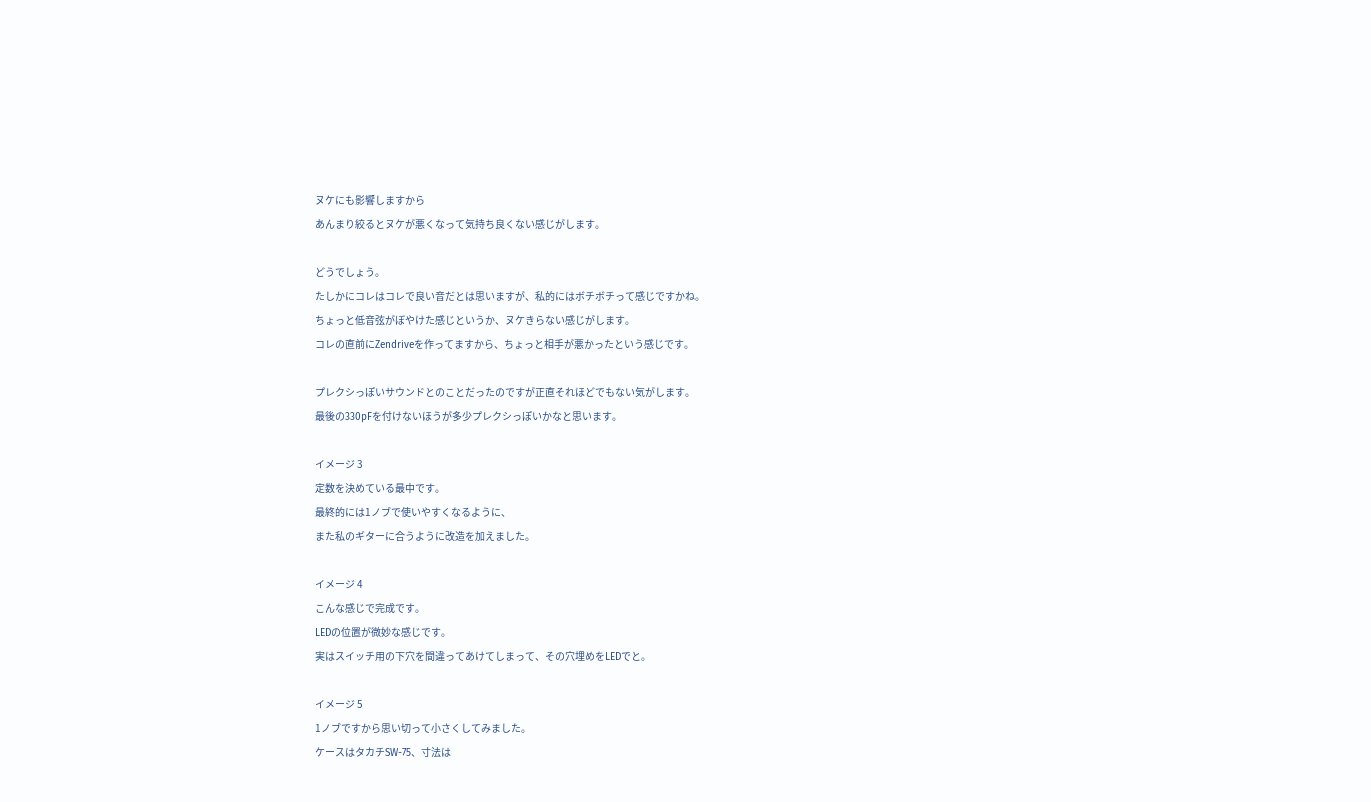ヌケにも影響しますから
あんまり絞るとヌケが悪くなって気持ち良くない感じがします。

どうでしょう。
たしかにコレはコレで良い音だとは思いますが、私的にはボチボチって感じですかね。
ちょっと低音弦がぼやけた感じというか、ヌケきらない感じがします。
コレの直前にZendriveを作ってますから、ちょっと相手が悪かったという感じです。

プレクシっぽいサウンドとのことだったのですが正直それほどでもない気がします。
最後の330pFを付けないほうが多少プレクシっぽいかなと思います。

イメージ 3
定数を決めている最中です。
最終的には1ノブで使いやすくなるように、
また私のギターに合うように改造を加えました。

イメージ 4
こんな感じで完成です。
LEDの位置が微妙な感じです。
実はスイッチ用の下穴を間違ってあけてしまって、その穴埋めをLEDでと。

イメージ 5
1ノブですから思い切って小さくしてみました。
ケースはタカチSW-75、寸法は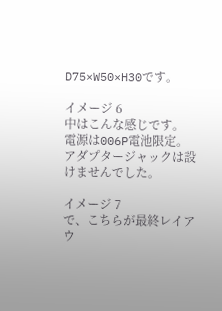D75×W50×H30です。

イメージ 6
中はこんな感じです。
電源は006P電池限定。
アダプタージャックは設けませんでした。

イメージ 7
で、こちらが最終レイアウ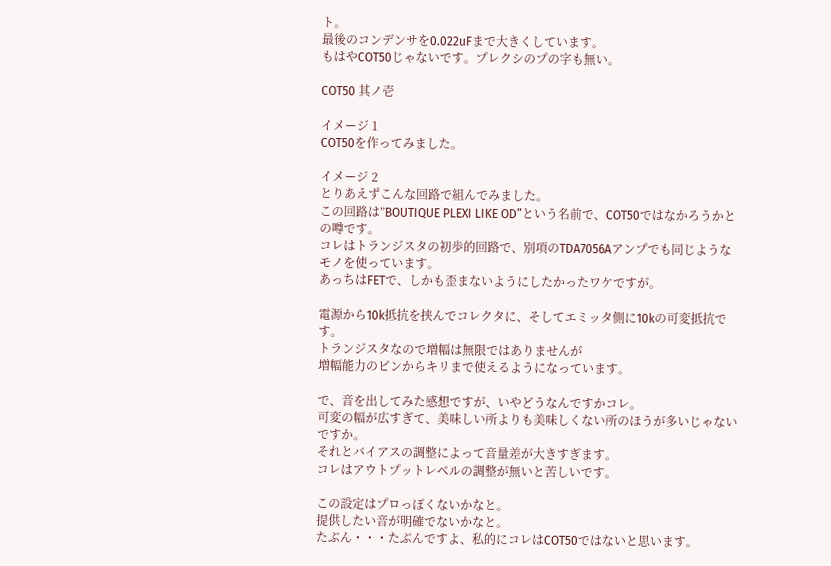ト。
最後のコンデンサを0.022uFまで大きくしています。
もはやCOT50じゃないです。プレクシのプの字も無い。

COT50 其ノ壱

イメージ 1
COT50を作ってみました。

イメージ 2
とりあえずこんな回路で組んでみました。
この回路は”BOUTIQUE PLEXI LIKE OD”という名前で、COT50ではなかろうかとの噂です。
コレはトランジスタの初歩的回路で、別項のTDA7056Aアンプでも同じようなモノを使っています。
あっちはFETで、しかも歪まないようにしたかったワケですが。

電源から10k抵抗を挟んでコレクタに、そしてエミッタ側に10kの可変抵抗です。
トランジスタなので増幅は無限ではありませんが
増幅能力のピンからキリまで使えるようになっています。

で、音を出してみた感想ですが、いやどうなんですかコレ。
可変の幅が広すぎて、美味しい所よりも美味しくない所のほうが多いじゃないですか。
それとバイアスの調整によって音量差が大きすぎます。
コレはアウトプットレベルの調整が無いと苦しいです。

この設定はプロっぽくないかなと。
提供したい音が明確でないかなと。
たぶん・・・たぶんですよ、私的にコレはCOT50ではないと思います。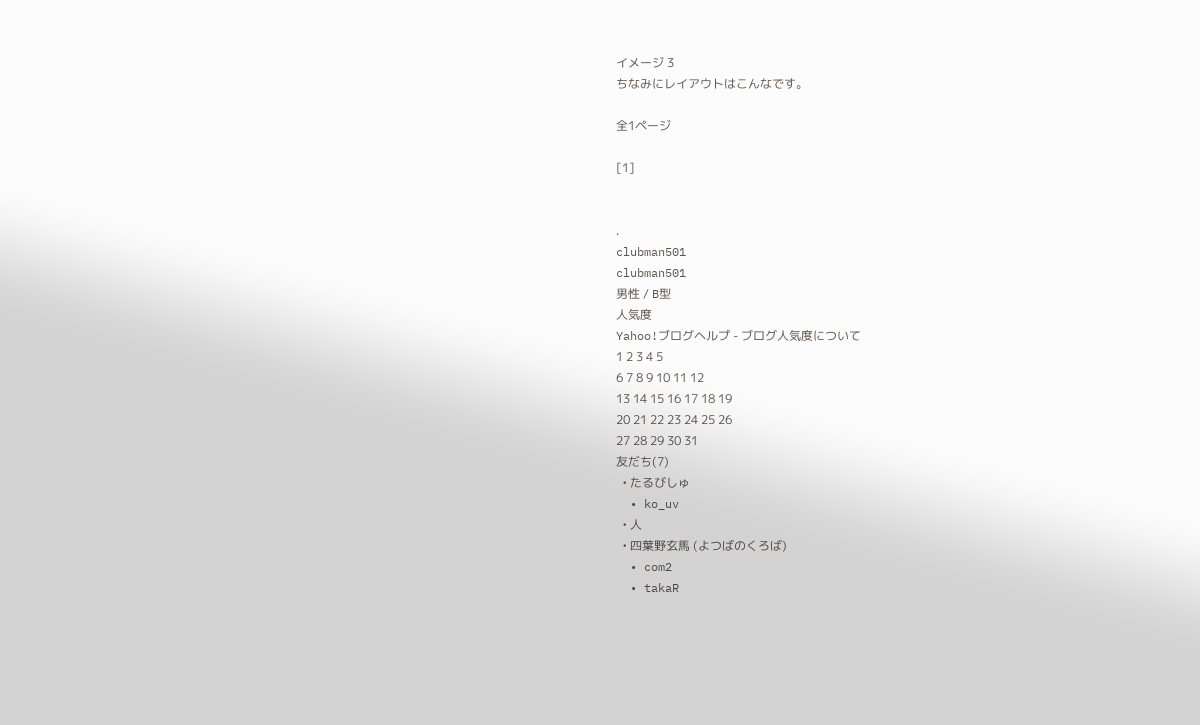イメージ 3
ちなみにレイアウトはこんなです。

全1ページ

[1]


.
clubman501
clubman501
男性 / B型
人気度
Yahoo!ブログヘルプ - ブログ人気度について
1 2 3 4 5
6 7 8 9 10 11 12
13 14 15 16 17 18 19
20 21 22 23 24 25 26
27 28 29 30 31
友だち(7)
  • たるびしゅ
  • ko_uv
  • 人
  • 四葉野玄馬 (よつばのくろば)
  • com2
  • takaR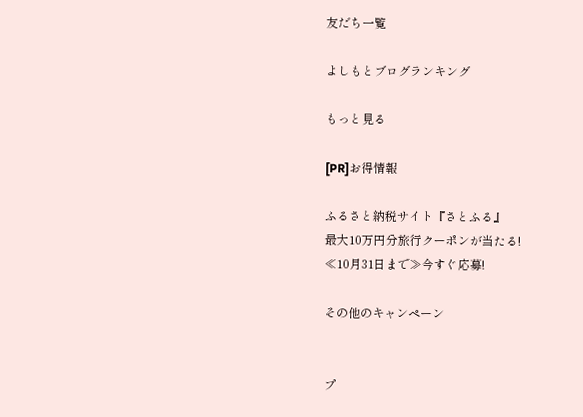友だち一覧

よしもとブログランキング

もっと見る

[PR]お得情報

ふるさと納税サイト『さとふる』
最大10万円分旅行クーポンが当たる!
≪10月31日まで≫今すぐ応募!

その他のキャンペーン


プ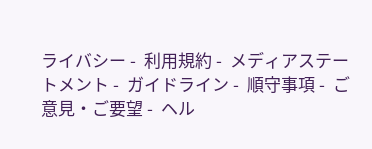ライバシー -  利用規約 -  メディアステートメント -  ガイドライン -  順守事項 -  ご意見・ご要望 -  ヘル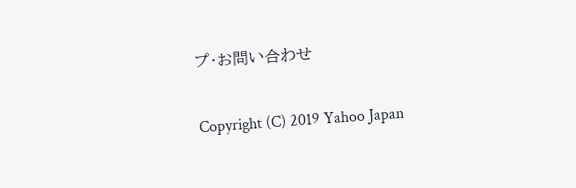プ・お問い合わせ

Copyright (C) 2019 Yahoo Japan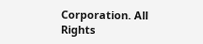Corporation. All Rights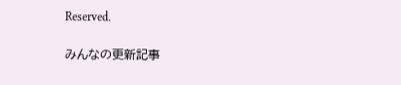Reserved.

みんなの更新記事